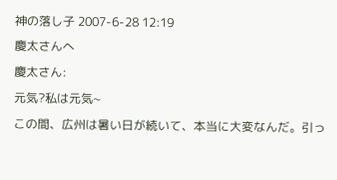神の落し子 2007-6-28 12:19
慶太さんへ
慶太さん:
元気?私は元気~
この間、広州は暑い日が続いて、本当に大変なんだ。引っ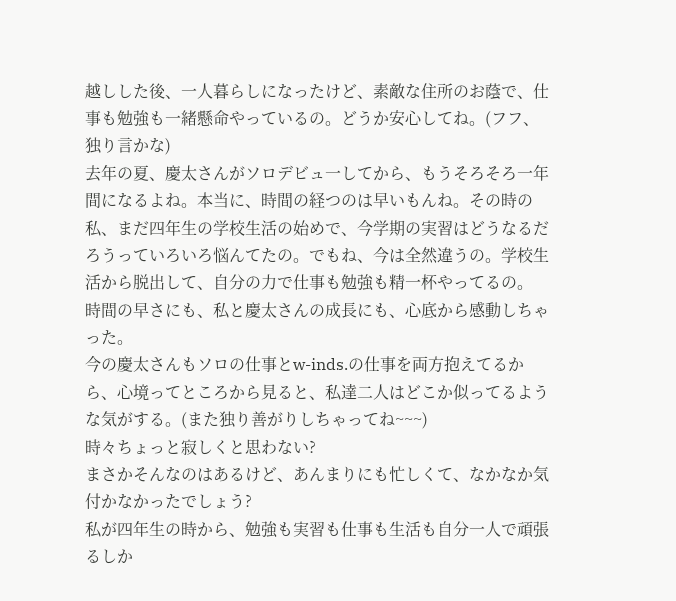越しした後、一人暮らしになったけど、素敵な住所のお蔭で、仕事も勉強も一緒懸命やっているの。どうか安心してね。(フフ、独り言かな)
去年の夏、慶太さんがソロデビュ一してから、もうそろそろ一年間になるよね。本当に、時間の経つのは早いもんね。その時の私、まだ四年生の学校生活の始めで、今学期の実習はどうなるだろうっていろいろ悩んてたの。でもね、今は全然違うの。学校生活から脱出して、自分の力で仕事も勉強も精一杯やってるの。
時間の早さにも、私と慶太さんの成長にも、心底から感動しちゃった。
今の慶太さんもソロの仕事とw-inds.の仕事を両方抱えてるから、心境ってところから見ると、私達二人はどこか似ってるような気がする。(また独り善がりしちゃってね~~~)
時々ちょっと寂しくと思わない?
まさかそんなのはあるけど、あんまりにも忙しくて、なかなか気付かなかったでしょう?
私が四年生の時から、勉強も実習も仕事も生活も自分一人で頑張るしか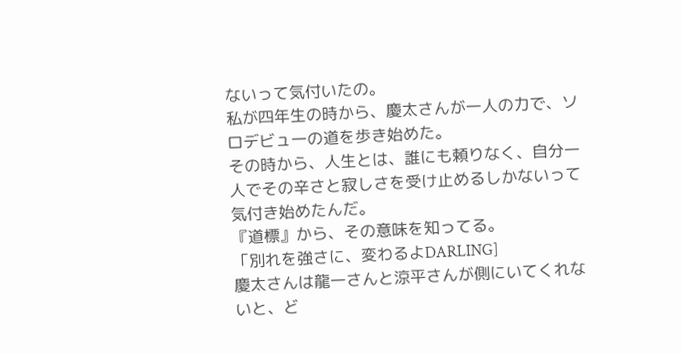ないって気付いたの。
私が四年生の時から、慶太さんが一人の力で、ソロデビュ一の道を歩き始めた。
その時から、人生とは、誰にも頼りなく、自分一人でその辛さと寂しさを受け止めるしかないって気付き始めたんだ。
『道標』から、その意味を知ってる。
「別れを強さに、変わるよDARLING]
慶太さんは龍一さんと涼平さんが側にいてくれないと、ど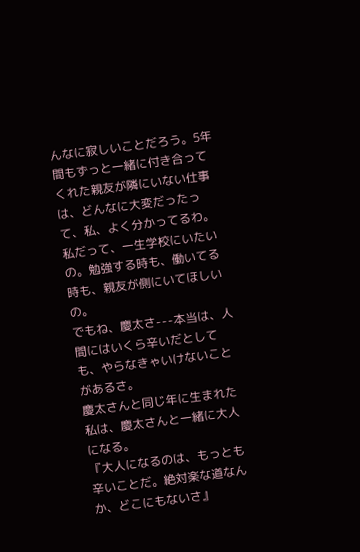んなに寂しいことだろう。5年間もずっと一緒に付き合ってくれた親友が隣にいない仕事は、どんなに大変だったって、私、よく分かってるわ。
私だって、一生学校にいたいの。勉強する時も、働いてる時も、親友が側にいてほしいの。
でもね、慶太さ---本当は、人間にはいくら辛いだとしても、やらなきゃいけないことがあるさ。
慶太さんと同じ年に生まれた私は、慶太さんと一緒に大人になる。
『大人になるのは、もっとも辛いことだ。絶対楽な道なんか、どこにもないさ』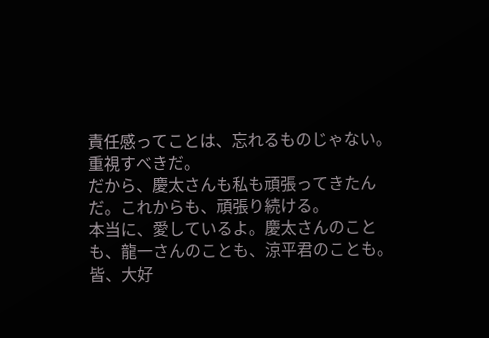責任感ってことは、忘れるものじゃない。 重視すべきだ。
だから、慶太さんも私も頑張ってきたんだ。これからも、頑張り続ける。
本当に、愛しているよ。慶太さんのことも、龍一さんのことも、涼平君のことも。皆、大好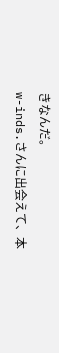きなんだ。
w-inds.さんに出会えて、本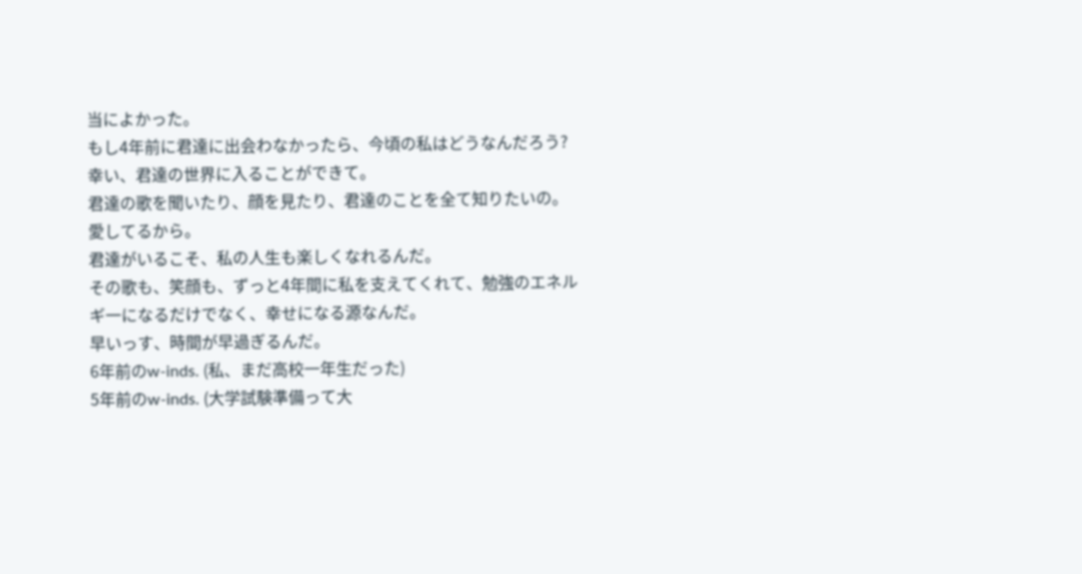当によかった。
もし4年前に君達に出会わなかったら、今頃の私はどうなんだろう?
幸い、君達の世界に入ることができて。
君達の歌を聞いたり、顔を見たり、君達のことを全て知りたいの。
愛してるから。
君達がいるこそ、私の人生も楽しくなれるんだ。
その歌も、笑顔も、ずっと4年間に私を支えてくれて、勉強のエネルギ一になるだけでなく、幸せになる源なんだ。
早いっす、時間が早過ぎるんだ。
6年前のw-inds. (私、まだ高校一年生だった)
5年前のw-inds. (大学試験準備って大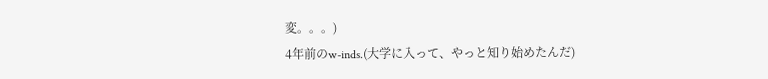変。。。)
4年前のw-inds.(大学に入って、やっと知り始めたんだ)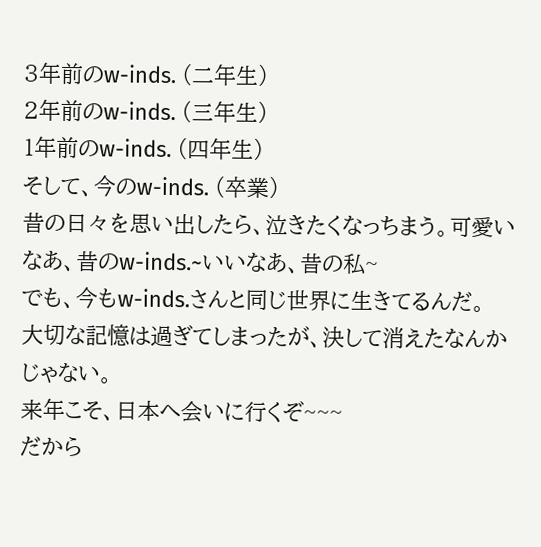3年前のw-inds. (二年生)
2年前のw-inds. (三年生)
1年前のw-inds. (四年生)
そして、今のw-inds. (卒業)
昔の日々を思い出したら、泣きたくなっちまう。可愛いなあ、昔のw-inds.~いいなあ、昔の私~
でも、今もw-inds.さんと同じ世界に生きてるんだ。
大切な記憶は過ぎてしまったが、決して消えたなんかじゃない。
来年こそ、日本へ会いに行くぞ~~~
だから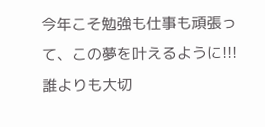今年こそ勉強も仕事も頑張って、この夢を叶えるように!!!
誰よりも大切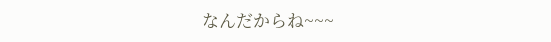なんだからね~~~